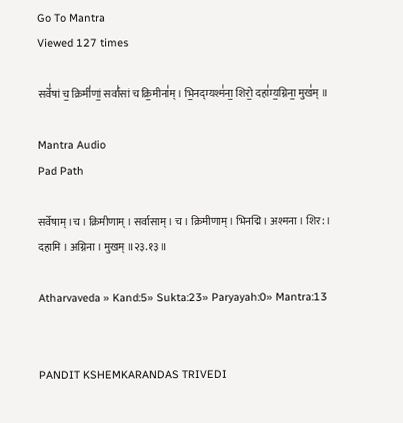Go To Mantra
Viewed 127 times

सर्वे॑षां च॒ क्रिमी॑णां॒ सर्वा॑सां च क्रि॒मीना॑म्। भि॒नद्म्यश्म॑ना॒ शिरो॒ दहा॑म्य॒ग्निना॒ मुख॑म् ॥

Mantra Audio
Pad Path

सर्वेषाम् ।च । क्रिमीणाम् । सर्वासाम् । च । क्रिमीणाम् । भिनद्मि । अश्मना । शिर: । दहामि । अग्निना । मुखम् ॥२३.१३॥

Atharvaveda » Kand:5» Sukta:23» Paryayah:0» Mantra:13


PANDIT KSHEMKARANDAS TRIVEDI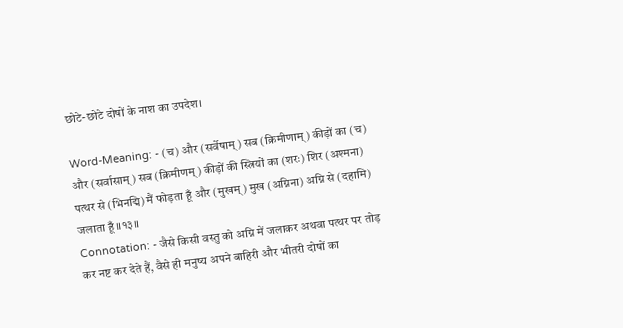छोटे-छोटे दोषों के नाश का उपदेश।

Word-Meaning: - (च) और (सर्वेषाम्) सब (क्रिमीणाम्) कीड़ों का (च) और (सर्वासाम्) सब (क्रिमीणम्) कीड़ों की स्त्रियों का (शरः) शिर (अश्मना) पत्थर से (भिनद्मि) मैं फोड़ता हूँ और (मुखम्) मुख (अग्निना) अग्नि से (दहामि) जलाता हूँ ॥१३॥
Connotation: - जैसे किसी वस्तु को अग्नि में जलाकर अथवा पत्थर पर तोड़ कर नष्ट कर देते हैं, वैसे ही मनुष्य अपने बाहिरी और भीतरी दोषों का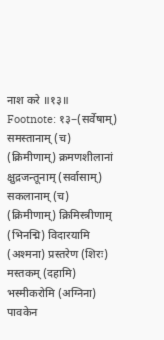नाश करे ॥१३॥
Footnote: १३−(सर्वेषाम्) समस्तानाम् (च) (क्रिमीणाम्) क्रमणशीलानां क्षुद्रजन्तूनाम् (सर्वासाम्) सकलानाम् (च) (क्रिमीणाम्) क्रिमिस्त्रीणाम् (भिनद्मि) विदारयामि (अश्मना) प्रस्तरेण (शिरः) मस्तकम् (दहामि) भस्मीकरोमि (अग्निना) पावकेन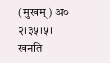(मुखम्) अ० २।३५।५। खनति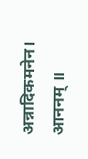अन्नादिकमनेन। आननम् ॥